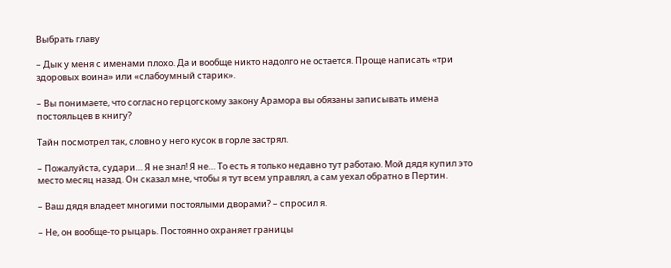Выбрать главу

– Дык у меня с именами плохо. Да и вообще никто надолго не остается. Проще написать «три здоровых воина» или «слабоумный старик».

– Вы понимаете, что согласно герцогскому закону Арамора вы обязаны записывать имена постояльцев в книгу?

Тайн посмотрел так, словно у него кусок в горле застрял.

– Пожалуйста, судари… Я не знал! Я не… То есть я только недавно тут работаю. Мой дядя купил это место месяц назад. Он сказал мне, чтобы я тут всем управлял, а сам уехал обратно в Пертин.

– Ваш дядя владеет многими постоялыми дворами? – спросил я.

– Не, он вообще-то рыцарь. Постоянно охраняет границы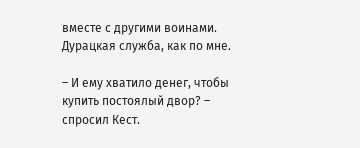вместе с другими воинами. Дурацкая служба, как по мне.

– И ему хватило денег, чтобы купить постоялый двор? – спросил Кест.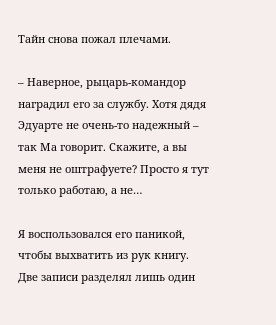Тайн снова пожал плечами.

– Наверное, рыцарь-командор наградил его за службу. Хотя дядя Эдуарте не очень-то надежный – так Ма говорит. Скажите, а вы меня не оштрафуете? Просто я тут только работаю, а не…

Я воспользовался его паникой, чтобы выхватить из рук книгу. Две записи разделял лишь один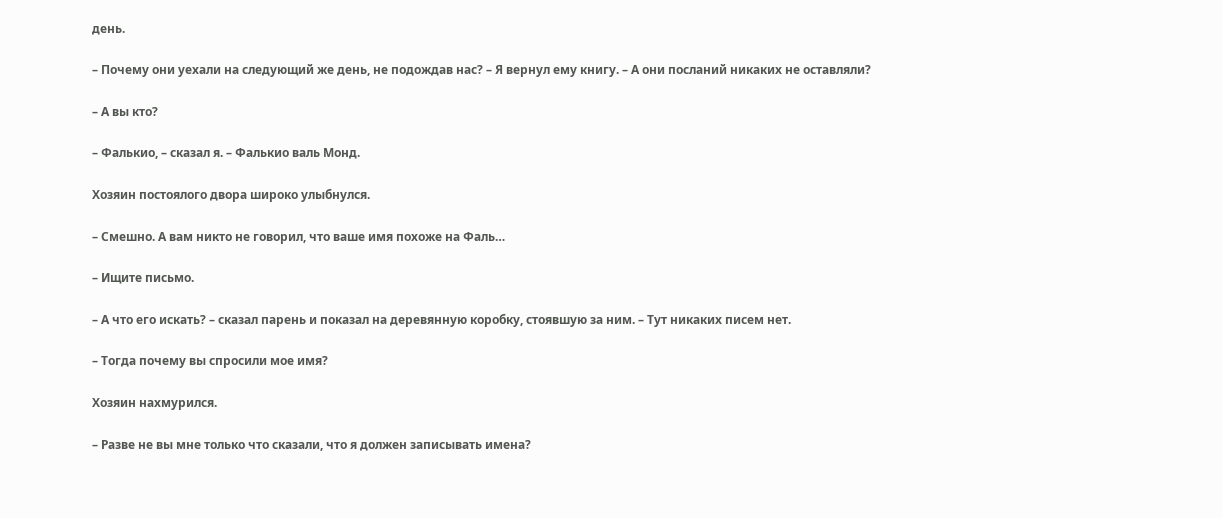день.

– Почему они уехали на следующий же день, не подождав нас? – Я вернул ему книгу. – А они посланий никаких не оставляли?

– А вы кто?

– Фалькио, – сказал я. – Фалькио валь Монд.

Хозяин постоялого двора широко улыбнулся.

– Смешно. А вам никто не говорил, что ваше имя похоже на Фаль…

– Ищите письмо.

– А что его искать? – сказал парень и показал на деревянную коробку, стоявшую за ним. – Тут никаких писем нет.

– Тогда почему вы спросили мое имя?

Хозяин нахмурился.

– Разве не вы мне только что сказали, что я должен записывать имена?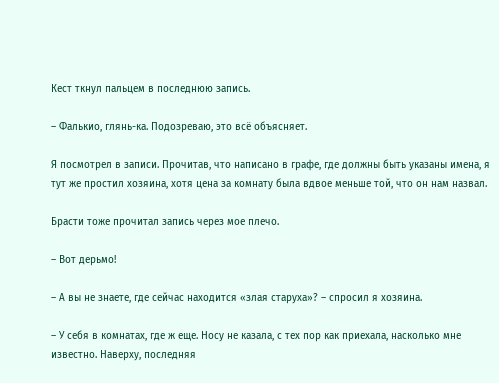Кест ткнул пальцем в последнюю запись.

– Фалькио, глянь-ка. Подозреваю, это всё объясняет.

Я посмотрел в записи. Прочитав, что написано в графе, где должны быть указаны имена, я тут же простил хозяина, хотя цена за комнату была вдвое меньше той, что он нам назвал.

Брасти тоже прочитал запись через мое плечо.

– Вот дерьмо!

– А вы не знаете, где сейчас находится «злая старуха»? – спросил я хозяина.

– У себя в комнатах, где ж еще. Носу не казала, с тех пор как приехала, насколько мне известно. Наверху, последняя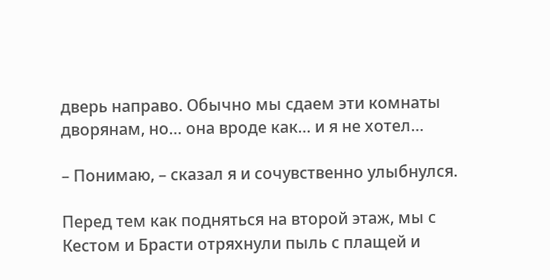дверь направо. Обычно мы сдаем эти комнаты дворянам, но… она вроде как… и я не хотел…

– Понимаю, – сказал я и сочувственно улыбнулся.

Перед тем как подняться на второй этаж, мы с Кестом и Брасти отряхнули пыль с плащей и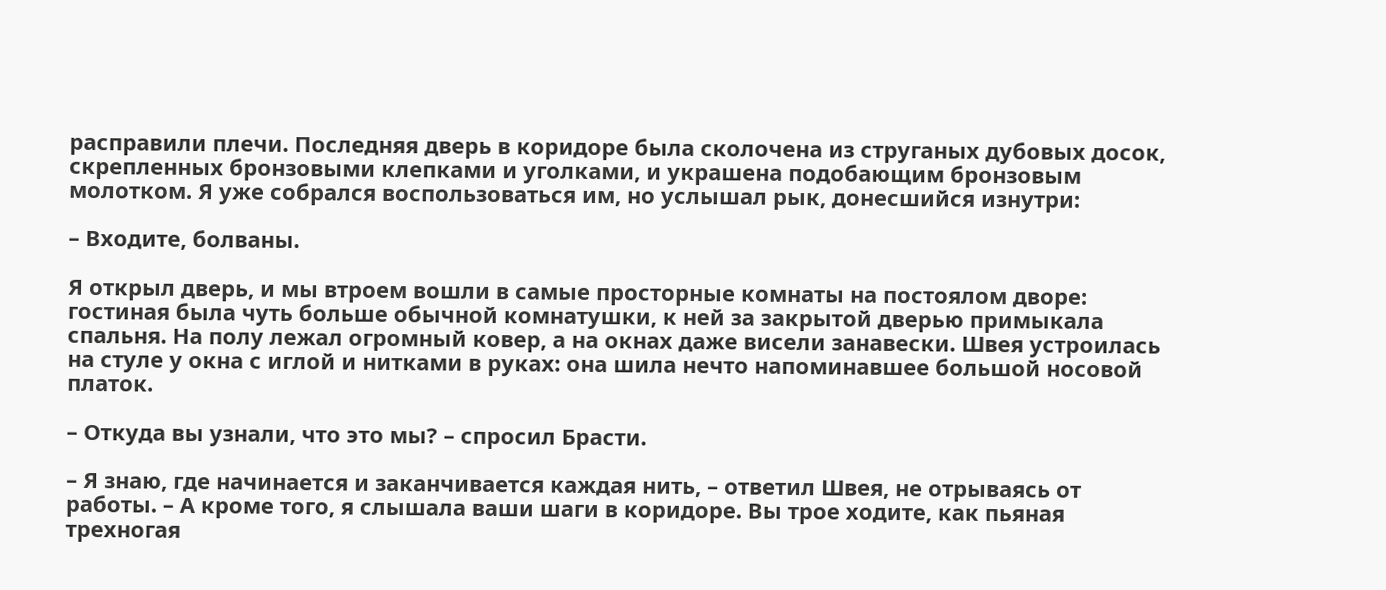расправили плечи. Последняя дверь в коридоре была сколочена из струганых дубовых досок, скрепленных бронзовыми клепками и уголками, и украшена подобающим бронзовым молотком. Я уже собрался воспользоваться им, но услышал рык, донесшийся изнутри:

– Входите, болваны.

Я открыл дверь, и мы втроем вошли в самые просторные комнаты на постоялом дворе: гостиная была чуть больше обычной комнатушки, к ней за закрытой дверью примыкала спальня. На полу лежал огромный ковер, а на окнах даже висели занавески. Швея устроилась на стуле у окна с иглой и нитками в руках: она шила нечто напоминавшее большой носовой платок.

– Откуда вы узнали, что это мы? – спросил Брасти.

– Я знаю, где начинается и заканчивается каждая нить, – ответил Швея, не отрываясь от работы. – А кроме того, я слышала ваши шаги в коридоре. Вы трое ходите, как пьяная трехногая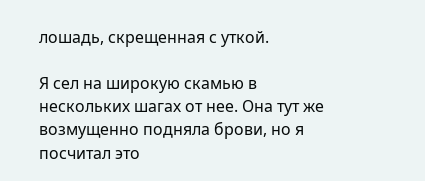лошадь, скрещенная с уткой.

Я сел на широкую скамью в нескольких шагах от нее. Она тут же возмущенно подняла брови, но я посчитал это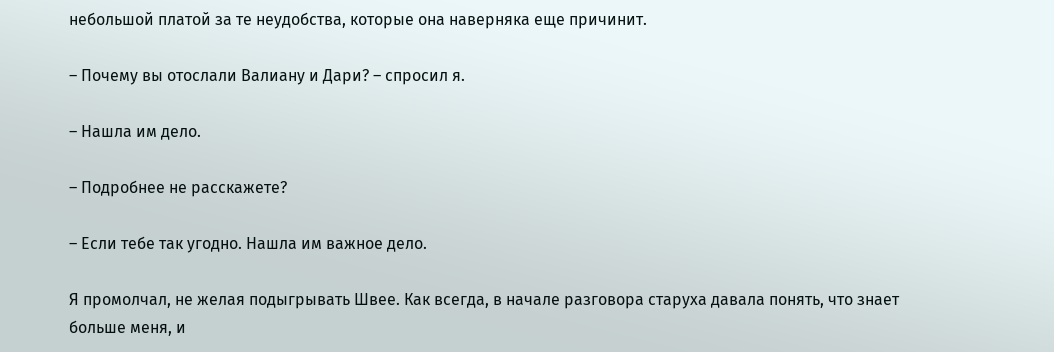небольшой платой за те неудобства, которые она наверняка еще причинит.

– Почему вы отослали Валиану и Дари? – спросил я.

– Нашла им дело.

– Подробнее не расскажете?

– Если тебе так угодно. Нашла им важное дело.

Я промолчал, не желая подыгрывать Швее. Как всегда, в начале разговора старуха давала понять, что знает больше меня, и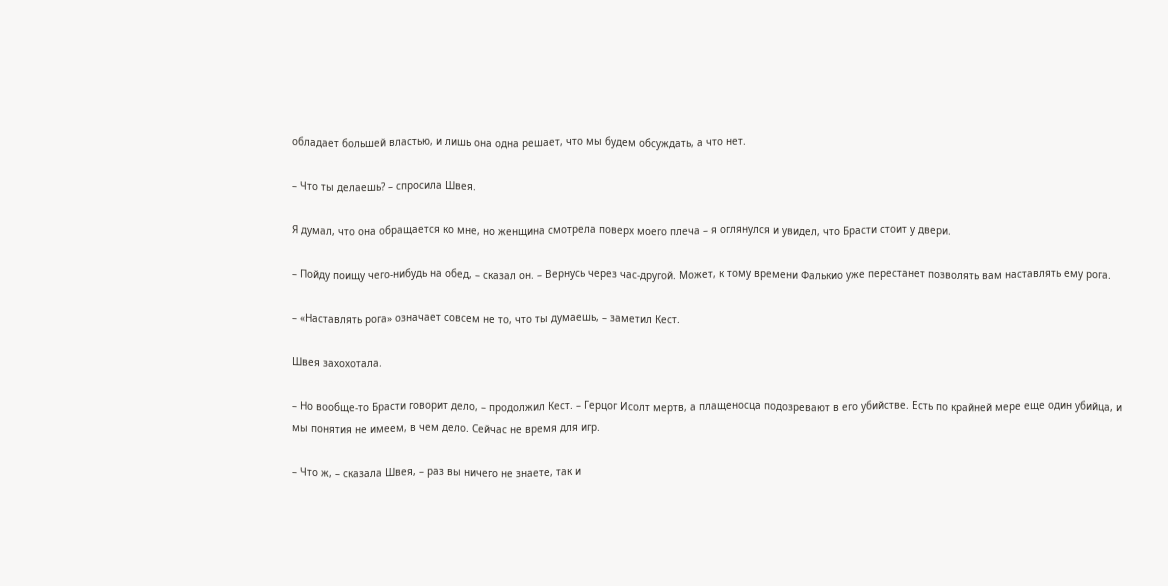обладает большей властью, и лишь она одна решает, что мы будем обсуждать, а что нет.

– Что ты делаешь? – спросила Швея.

Я думал, что она обращается ко мне, но женщина смотрела поверх моего плеча – я оглянулся и увидел, что Брасти стоит у двери.

– Пойду поищу чего-нибудь на обед, – сказал он. – Вернусь через час-другой. Может, к тому времени Фалькио уже перестанет позволять вам наставлять ему рога.

– «Наставлять рога» означает совсем не то, что ты думаешь, – заметил Кест.

Швея захохотала.

– Но вообще-то Брасти говорит дело, – продолжил Кест. – Герцог Исолт мертв, а плащеносца подозревают в его убийстве. Есть по крайней мере еще один убийца, и мы понятия не имеем, в чем дело. Сейчас не время для игр.

– Что ж, – сказала Швея, – раз вы ничего не знаете, так и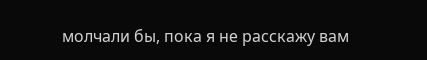молчали бы, пока я не расскажу вам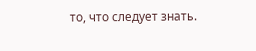то, что следует знать.